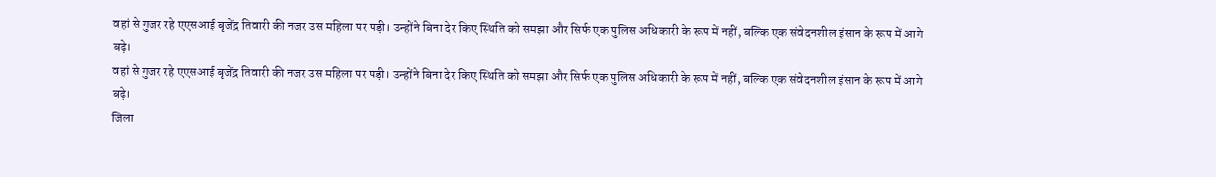वहां से गुजर रहे एएसआई बृजेंद्र तिवारी की नजर उस महिला पर पड़ी। उन्होंने बिना देर किए स्थिति को समझा और सिर्फ एक पुलिस अधिकारी के रूप में नहीं, बल्कि एक संवेदनशील इंसान के रूप में आगे बढ़े।
वहां से गुजर रहे एएसआई बृजेंद्र तिवारी की नजर उस महिला पर पड़ी। उन्होंने बिना देर किए स्थिति को समझा और सिर्फ एक पुलिस अधिकारी के रूप में नहीं, बल्कि एक संवेदनशील इंसान के रूप में आगे बढ़े।
जिला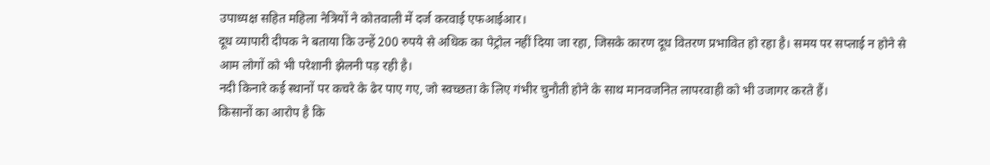उपाध्यक्ष सहित महिला नेत्रियों ने कोतवाली में दर्ज करवाई एफआईआर।
दूध व्यापारी दीपक ने बताया कि उन्हें 200 रुपये से अधिक का पेट्रोल नहीं दिया जा रहा, जिसके कारण दूध वितरण प्रभावित हो रहा है। समय पर सप्लाई न होने से आम लोगों को भी परेशानी झेलनी पड़ रही है।
नदी किनारे कई स्थानों पर कचरे के ढेर पाए गए, जो स्वच्छता के लिए गंभीर चुनौती होने के साथ मानवजनित लापरवाही को भी उजागर करते हैं।
किसानों का आरोप है कि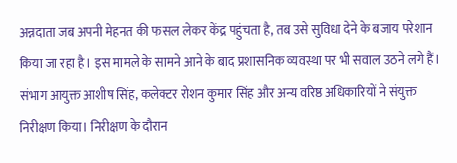अन्नदाता जब अपनी मेहनत की फसल लेकर केंद्र पहुंचता है, तब उसे सुविधा देने के बजाय परेशान किया जा रहा है। इस मामले के सामने आने के बाद प्रशासनिक व्यवस्था पर भी सवाल उठने लगे हैं।
संभाग आयुक्त आशीष सिंह, कलेक्टर रोशन कुमार सिंह और अन्य वरिष्ठ अधिकारियों ने संयुक्त निरीक्षण किया। निरीक्षण के दौरान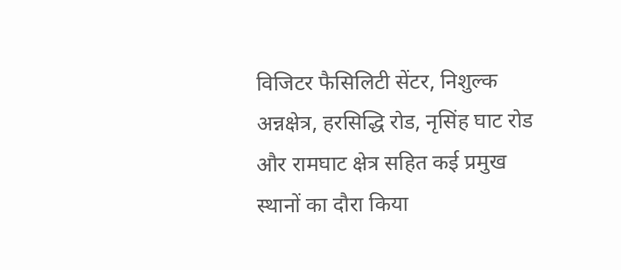विजिटर फैसिलिटी सेंटर, निशुल्क अन्नक्षेत्र, हरसिद्धि रोड, नृसिंह घाट रोड और रामघाट क्षेत्र सहित कई प्रमुख स्थानों का दौरा किया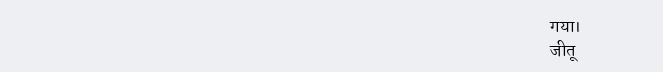गया।
जीतू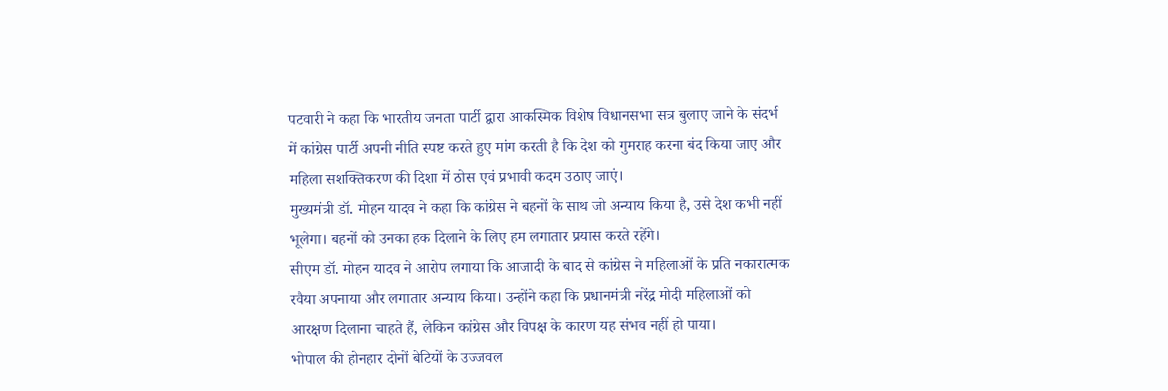पटवारी ने कहा कि भारतीय जनता पार्टी द्वारा आकस्मिक विशेष विधानसभा सत्र बुलाए जाने के संदर्भ में कांग्रेस पार्टी अपनी नीति स्पष्ट करते हुए मांग करती है कि देश को गुमराह करना बंद किया जाए और महिला सशक्तिकरण की दिशा में ठोस एवं प्रभावी कदम उठाए जाएं।
मुख्यमंत्री डॉ. मोहन यादव ने कहा कि कांग्रेस ने बहनों के साथ जो अन्याय किया है, उसे देश कभी नहीं भूलेगा। बहनों को उनका हक दिलाने के लिए हम लगातार प्रयास करते रहेंगे।
सीएम डॉ. मोहन यादव ने आरोप लगाया कि आजादी के बाद से कांग्रेस ने महिलाओं के प्रति नकारात्मक रवैया अपनाया और लगातार अन्याय किया। उन्होंने कहा कि प्रधानमंत्री नरेंद्र मोदी महिलाओं को आरक्षण दिलाना चाहते हैं, लेकिन कांग्रेस और विपक्ष के कारण यह संभव नहीं हो पाया।
भोपाल की होनहार दोनों बेटियों के उज्जवल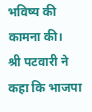भविष्य की कामना की।
श्री पटवारी ने कहा कि भाजपा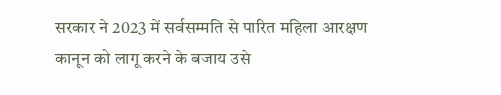सरकार ने 2023 में सर्वसम्मति से पारित महिला आरक्षण कानून को लागू करने के बजाय उसे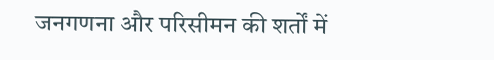जनगणना और परिसीमन की शर्तों में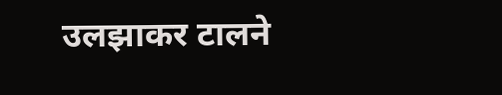उलझाकर टालने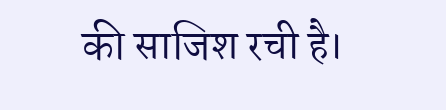की साजिश रची है।